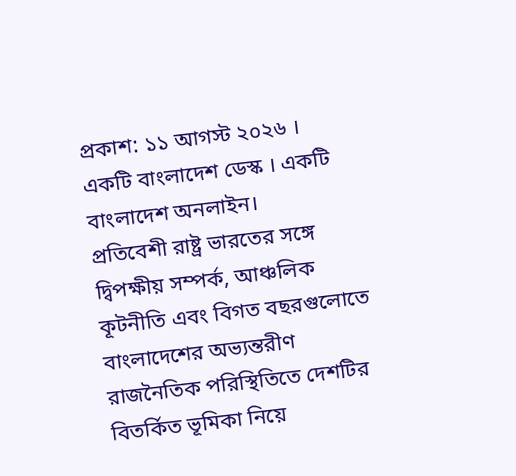প্রকাশ: ১১ আগস্ট ২০২৬ । একটি বাংলাদেশ ডেস্ক । একটি বাংলাদেশ অনলাইন।
প্রতিবেশী রাষ্ট্র ভারতের সঙ্গে দ্বিপক্ষীয় সম্পর্ক, আঞ্চলিক কূটনীতি এবং বিগত বছরগুলোতে বাংলাদেশের অভ্যন্তরীণ রাজনৈতিক পরিস্থিতিতে দেশটির বিতর্কিত ভূমিকা নিয়ে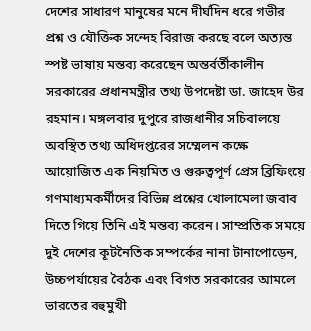দেশের সাধারণ মানুষের মনে দীর্ঘদিন ধরে গভীর প্রশ্ন ও যৌক্তিক সন্দেহ বিরাজ করছে বলে অত্যন্ত স্পষ্ট ভাষায় মন্তব্য করেছেন অন্তর্বর্তীকালীন সরকারের প্রধানমন্ত্রীর তথ্য উপদেষ্টা ডা. জাহেদ উর রহমান। মঙ্গলবার দুপুরে রাজধানীর সচিবালয়ে অবস্থিত তথ্য অধিদপ্তরের সম্মেলন কক্ষে আয়োজিত এক নিয়মিত ও গুরুত্বপূর্ণ প্রেস ব্রিফিংয়ে গণমাধ্যমকর্মীদের বিভিন্ন প্রশ্নের খোলামেলা জবাব দিতে গিয়ে তিনি এই মন্তব্য করেন। সাম্প্রতিক সময়ে দুই দেশের কূটনৈতিক সম্পর্কের নানা টানাপোড়েন, উচ্চপর্যায়ের বৈঠক এবং বিগত সরকারের আমলে ভারতের বহুমুখী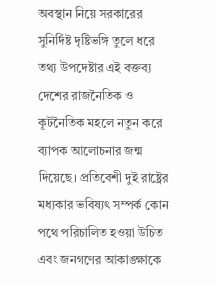অবস্থান নিয়ে সরকারের সুনির্দিষ্ট দৃষ্টিভঙ্গি তুলে ধরে তথ্য উপদেষ্টার এই বক্তব্য দেশের রাজনৈতিক ও কূটনৈতিক মহলে নতুন করে ব্যাপক আলোচনার জন্ম দিয়েছে। প্রতিবেশী দুই রাষ্ট্রের মধ্যকার ভবিষ্যৎ সম্পর্ক কোন পথে পরিচালিত হওয়া উচিত এবং জনগণের আকাঙ্ক্ষাকে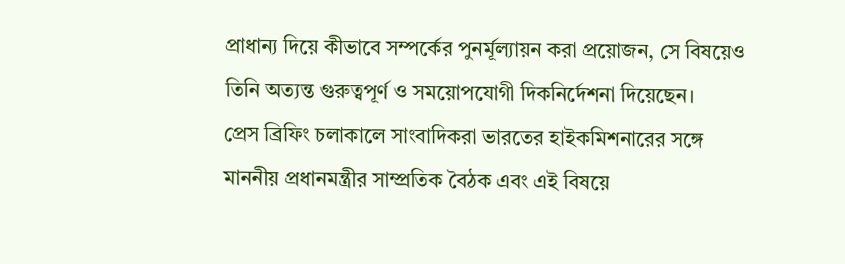প্রাধান্য দিয়ে কীভাবে সম্পর্কের পুনর্মূল্যায়ন করা প্রয়োজন, সে বিষয়েও তিনি অত্যন্ত গুরুত্বপূর্ণ ও সময়োপযোগী দিকনির্দেশনা দিয়েছেন।
প্রেস ব্রিফিং চলাকালে সাংবাদিকরা ভারতের হাইকমিশনারের সঙ্গে মাননীয় প্রধানমন্ত্রীর সাম্প্রতিক বৈঠক এবং এই বিষয়ে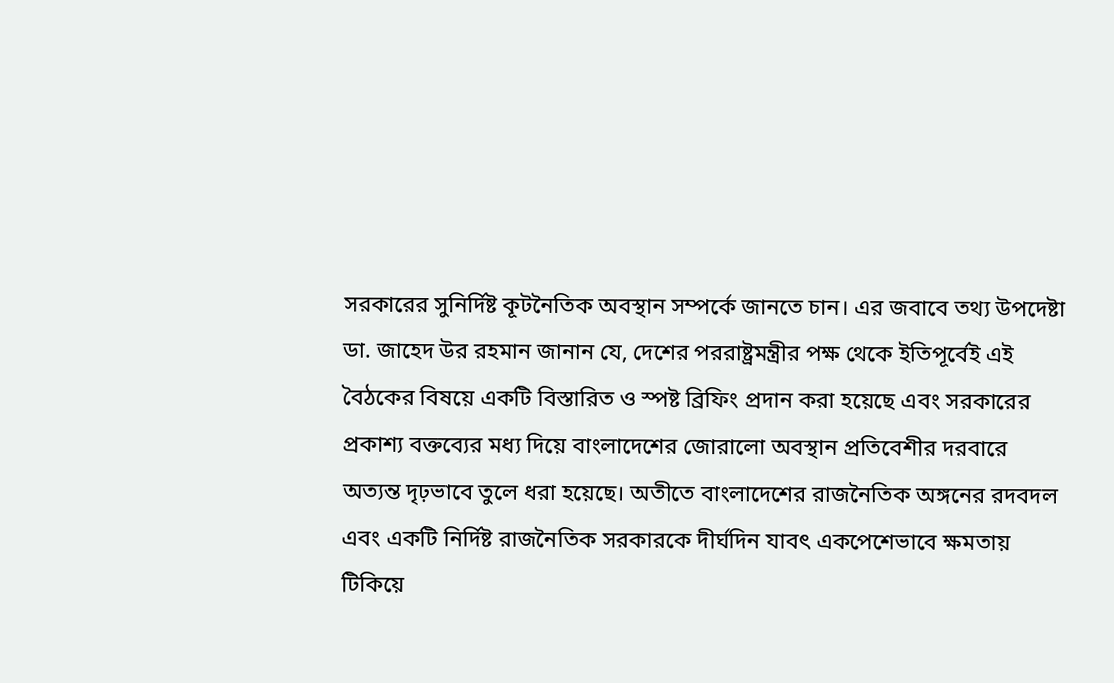সরকারের সুনির্দিষ্ট কূটনৈতিক অবস্থান সম্পর্কে জানতে চান। এর জবাবে তথ্য উপদেষ্টা ডা. জাহেদ উর রহমান জানান যে, দেশের পররাষ্ট্রমন্ত্রীর পক্ষ থেকে ইতিপূর্বেই এই বৈঠকের বিষয়ে একটি বিস্তারিত ও স্পষ্ট ব্রিফিং প্রদান করা হয়েছে এবং সরকারের প্রকাশ্য বক্তব্যের মধ্য দিয়ে বাংলাদেশের জোরালো অবস্থান প্রতিবেশীর দরবারে অত্যন্ত দৃঢ়ভাবে তুলে ধরা হয়েছে। অতীতে বাংলাদেশের রাজনৈতিক অঙ্গনের রদবদল এবং একটি নির্দিষ্ট রাজনৈতিক সরকারকে দীর্ঘদিন যাবৎ একপেশেভাবে ক্ষমতায় টিকিয়ে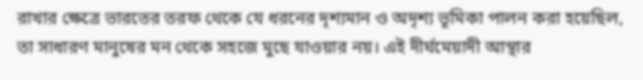রাখার ক্ষেত্রে ভারতের তরফ থেকে যে ধরনের দৃশ্যমান ও অদৃশ্য ভূমিকা পালন করা হয়েছিল, তা সাধারণ মানুষের মন থেকে সহজে মুছে যাওয়ার নয়। এই দীর্ঘমেয়াদী আস্থার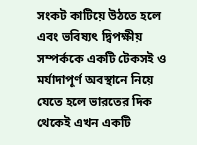সংকট কাটিয়ে উঠতে হলে এবং ভবিষ্যৎ দ্বিপক্ষীয় সম্পর্ককে একটি টেকসই ও মর্যাদাপূর্ণ অবস্থানে নিয়ে যেতে হলে ভারতের দিক থেকেই এখন একটি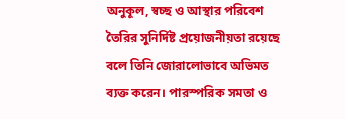অনুকূল, স্বচ্ছ ও আস্থার পরিবেশ তৈরির সুনির্দিষ্ট প্রয়োজনীয়তা রয়েছে বলে তিনি জোরালোভাবে অভিমত ব্যক্ত করেন। পারস্পরিক সমতা ও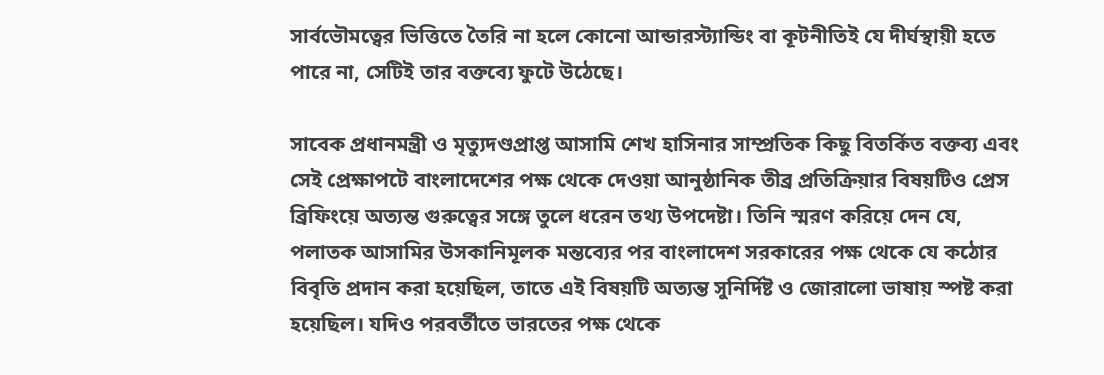সার্বভৌমত্বের ভিত্তিতে তৈরি না হলে কোনো আন্ডারস্ট্যান্ডিং বা কূটনীতিই যে দীর্ঘস্থায়ী হতে পারে না, সেটিই তার বক্তব্যে ফুটে উঠেছে।

সাবেক প্রধানমন্ত্রী ও মৃত্যুদণ্ডপ্রাপ্ত আসামি শেখ হাসিনার সাম্প্রতিক কিছু বিতর্কিত বক্তব্য এবং সেই প্রেক্ষাপটে বাংলাদেশের পক্ষ থেকে দেওয়া আনুষ্ঠানিক তীব্র প্রতিক্রিয়ার বিষয়টিও প্রেস ব্রিফিংয়ে অত্যন্ত গুরুত্বের সঙ্গে তুলে ধরেন তথ্য উপদেষ্টা। তিনি স্মরণ করিয়ে দেন যে, পলাতক আসামির উসকানিমূলক মন্তব্যের পর বাংলাদেশ সরকারের পক্ষ থেকে যে কঠোর বিবৃতি প্রদান করা হয়েছিল, তাতে এই বিষয়টি অত্যন্ত সুনির্দিষ্ট ও জোরালো ভাষায় স্পষ্ট করা হয়েছিল। যদিও পরবর্তীতে ভারতের পক্ষ থেকে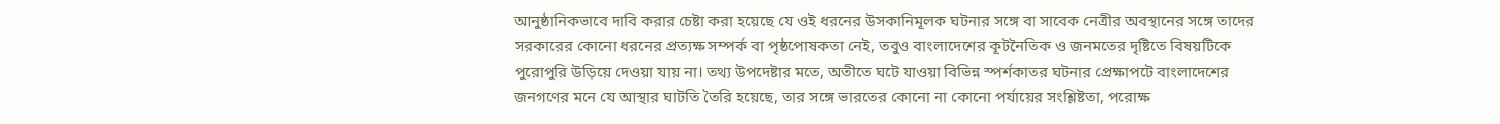আনুষ্ঠানিকভাবে দাবি করার চেষ্টা করা হয়েছে যে ওই ধরনের উসকানিমূলক ঘটনার সঙ্গে বা সাবেক নেত্রীর অবস্থানের সঙ্গে তাদের সরকারের কোনো ধরনের প্রত্যক্ষ সম্পর্ক বা পৃষ্ঠপোষকতা নেই, তবুও বাংলাদেশের কূটনৈতিক ও জনমতের দৃষ্টিতে বিষয়টিকে পুরোপুরি উড়িয়ে দেওয়া যায় না। তথ্য উপদেষ্টার মতে, অতীতে ঘটে যাওয়া বিভিন্ন স্পর্শকাতর ঘটনার প্রেক্ষাপটে বাংলাদেশের জনগণের মনে যে আস্থার ঘাটতি তৈরি হয়েছে, তার সঙ্গে ভারতের কোনো না কোনো পর্যায়ের সংশ্লিষ্টতা, পরোক্ষ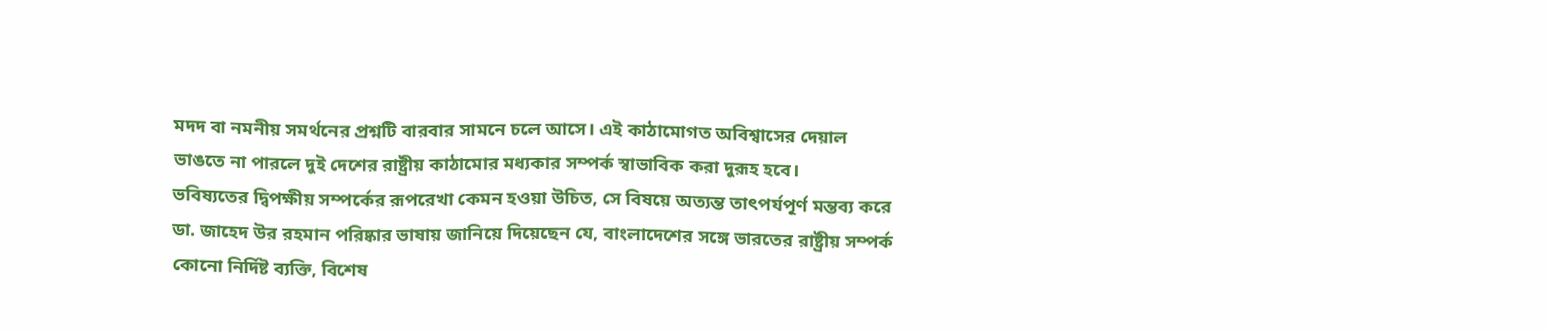মদদ বা নমনীয় সমর্থনের প্রশ্নটি বারবার সামনে চলে আসে। এই কাঠামোগত অবিশ্বাসের দেয়াল ভাঙতে না পারলে দুই দেশের রাষ্ট্রীয় কাঠামোর মধ্যকার সম্পর্ক স্বাভাবিক করা দুরূহ হবে।
ভবিষ্যতের দ্বিপক্ষীয় সম্পর্কের রূপরেখা কেমন হওয়া উচিত, সে বিষয়ে অত্যন্ত তাৎপর্যপূর্ণ মন্তব্য করে ডা. জাহেদ উর রহমান পরিষ্কার ভাষায় জানিয়ে দিয়েছেন যে, বাংলাদেশের সঙ্গে ভারতের রাষ্ট্রীয় সম্পর্ক কোনো নির্দিষ্ট ব্যক্তি, বিশেষ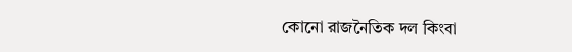কোনো রাজনৈতিক দল কিংবা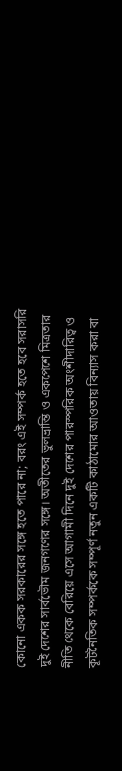কোনো একক সরকারের সঙ্গে হতে পারে না; বরং এই সম্পর্ক হতে হবে সরাসরি দুই দেশের সার্বভৌম জনগণের সঙ্গে। অতীতের ভুলভ্রান্তি ও একপেশে মিত্রতার নীতি থেকে বেরিয়ে এসে আগামী দিনে দুই দেশের পারস্পরিক অংশীদারিত্ব ও কূটনৈতিক সম্পর্ককে সম্পূর্ণ নতুন একটি কাঠামোর আওতায় বিন্যাস করা বা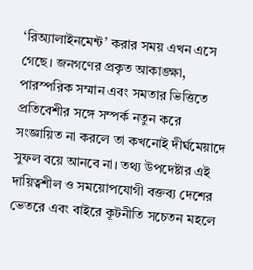‘রিঅ্যালাইনমেন্ট’ করার সময় এখন এসে গেছে। জনগণের প্রকৃত আকাঙ্ক্ষা, পারস্পরিক সম্মান এবং সমতার ভিত্তিতে প্রতিবেশীর সঙ্গে সম্পর্ক নতুন করে সংজ্ঞায়িত না করলে তা কখনোই দীর্ঘমেয়াদে সুফল বয়ে আনবে না। তথ্য উপদেষ্টার এই দায়িত্বশীল ও সময়োপযোগী বক্তব্য দেশের ভেতরে এবং বাইরে কূটনীতি সচেতন মহলে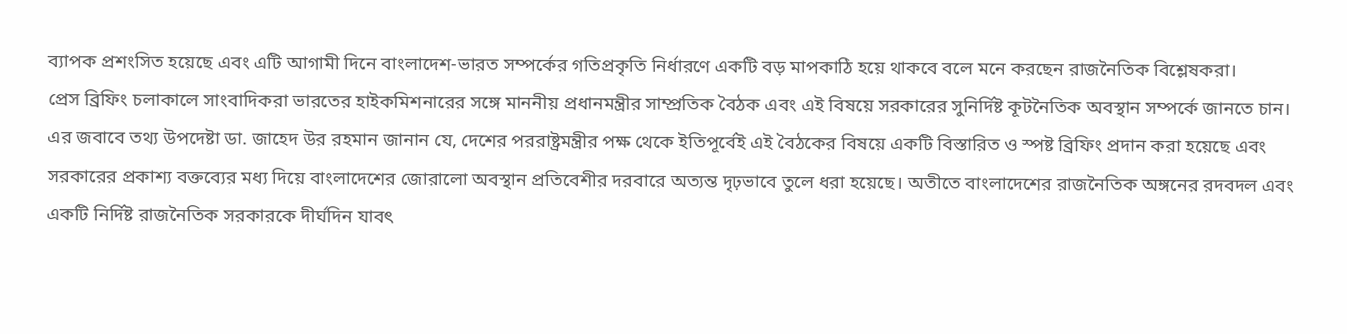ব্যাপক প্রশংসিত হয়েছে এবং এটি আগামী দিনে বাংলাদেশ-ভারত সম্পর্কের গতিপ্রকৃতি নির্ধারণে একটি বড় মাপকাঠি হয়ে থাকবে বলে মনে করছেন রাজনৈতিক বিশ্লেষকরা।
প্রেস ব্রিফিং চলাকালে সাংবাদিকরা ভারতের হাইকমিশনারের সঙ্গে মাননীয় প্রধানমন্ত্রীর সাম্প্রতিক বৈঠক এবং এই বিষয়ে সরকারের সুনির্দিষ্ট কূটনৈতিক অবস্থান সম্পর্কে জানতে চান। এর জবাবে তথ্য উপদেষ্টা ডা. জাহেদ উর রহমান জানান যে, দেশের পররাষ্ট্রমন্ত্রীর পক্ষ থেকে ইতিপূর্বেই এই বৈঠকের বিষয়ে একটি বিস্তারিত ও স্পষ্ট ব্রিফিং প্রদান করা হয়েছে এবং সরকারের প্রকাশ্য বক্তব্যের মধ্য দিয়ে বাংলাদেশের জোরালো অবস্থান প্রতিবেশীর দরবারে অত্যন্ত দৃঢ়ভাবে তুলে ধরা হয়েছে। অতীতে বাংলাদেশের রাজনৈতিক অঙ্গনের রদবদল এবং একটি নির্দিষ্ট রাজনৈতিক সরকারকে দীর্ঘদিন যাবৎ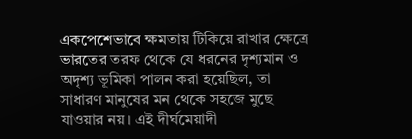একপেশেভাবে ক্ষমতায় টিকিয়ে রাখার ক্ষেত্রে ভারতের তরফ থেকে যে ধরনের দৃশ্যমান ও অদৃশ্য ভূমিকা পালন করা হয়েছিল, তা সাধারণ মানুষের মন থেকে সহজে মুছে যাওয়ার নয়। এই দীর্ঘমেয়াদী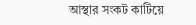আস্থার সংকট কাটিয়ে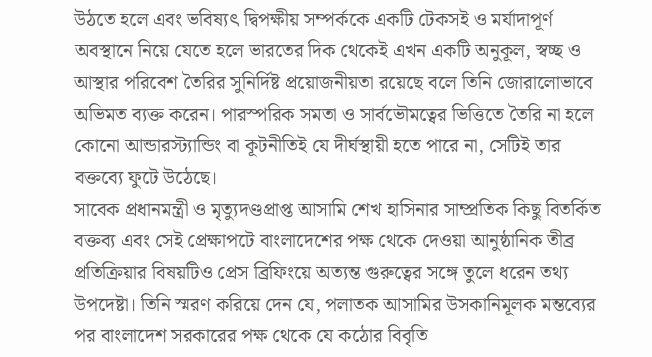উঠতে হলে এবং ভবিষ্যৎ দ্বিপক্ষীয় সম্পর্ককে একটি টেকসই ও মর্যাদাপূর্ণ অবস্থানে নিয়ে যেতে হলে ভারতের দিক থেকেই এখন একটি অনুকূল, স্বচ্ছ ও আস্থার পরিবেশ তৈরির সুনির্দিষ্ট প্রয়োজনীয়তা রয়েছে বলে তিনি জোরালোভাবে অভিমত ব্যক্ত করেন। পারস্পরিক সমতা ও সার্বভৌমত্বের ভিত্তিতে তৈরি না হলে কোনো আন্ডারস্ট্যান্ডিং বা কূটনীতিই যে দীর্ঘস্থায়ী হতে পারে না, সেটিই তার বক্তব্যে ফুটে উঠেছে।
সাবেক প্রধানমন্ত্রী ও মৃত্যুদণ্ডপ্রাপ্ত আসামি শেখ হাসিনার সাম্প্রতিক কিছু বিতর্কিত বক্তব্য এবং সেই প্রেক্ষাপটে বাংলাদেশের পক্ষ থেকে দেওয়া আনুষ্ঠানিক তীব্র প্রতিক্রিয়ার বিষয়টিও প্রেস ব্রিফিংয়ে অত্যন্ত গুরুত্বের সঙ্গে তুলে ধরেন তথ্য উপদেষ্টা। তিনি স্মরণ করিয়ে দেন যে, পলাতক আসামির উসকানিমূলক মন্তব্যের পর বাংলাদেশ সরকারের পক্ষ থেকে যে কঠোর বিবৃতি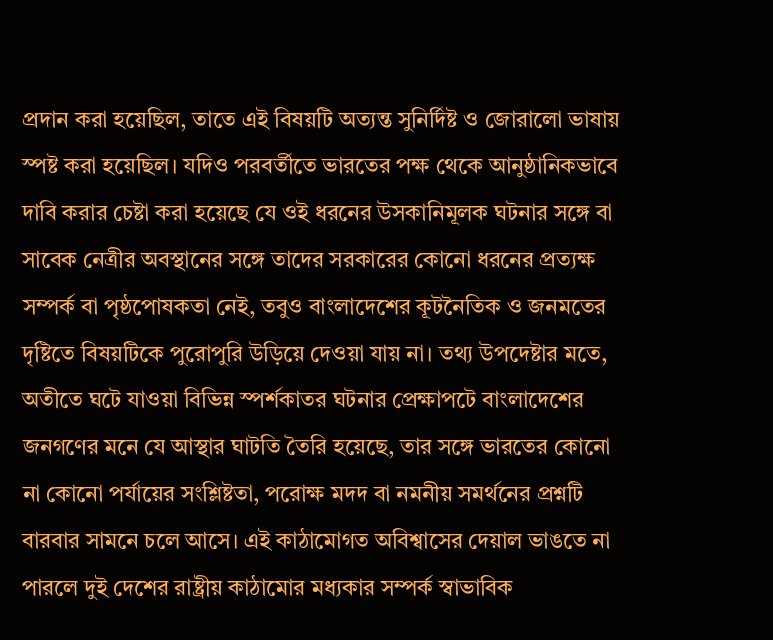প্রদান করা হয়েছিল, তাতে এই বিষয়টি অত্যন্ত সুনির্দিষ্ট ও জোরালো ভাষায় স্পষ্ট করা হয়েছিল। যদিও পরবর্তীতে ভারতের পক্ষ থেকে আনুষ্ঠানিকভাবে দাবি করার চেষ্টা করা হয়েছে যে ওই ধরনের উসকানিমূলক ঘটনার সঙ্গে বা সাবেক নেত্রীর অবস্থানের সঙ্গে তাদের সরকারের কোনো ধরনের প্রত্যক্ষ সম্পর্ক বা পৃষ্ঠপোষকতা নেই, তবুও বাংলাদেশের কূটনৈতিক ও জনমতের দৃষ্টিতে বিষয়টিকে পুরোপুরি উড়িয়ে দেওয়া যায় না। তথ্য উপদেষ্টার মতে, অতীতে ঘটে যাওয়া বিভিন্ন স্পর্শকাতর ঘটনার প্রেক্ষাপটে বাংলাদেশের জনগণের মনে যে আস্থার ঘাটতি তৈরি হয়েছে, তার সঙ্গে ভারতের কোনো না কোনো পর্যায়ের সংশ্লিষ্টতা, পরোক্ষ মদদ বা নমনীয় সমর্থনের প্রশ্নটি বারবার সামনে চলে আসে। এই কাঠামোগত অবিশ্বাসের দেয়াল ভাঙতে না পারলে দুই দেশের রাষ্ট্রীয় কাঠামোর মধ্যকার সম্পর্ক স্বাভাবিক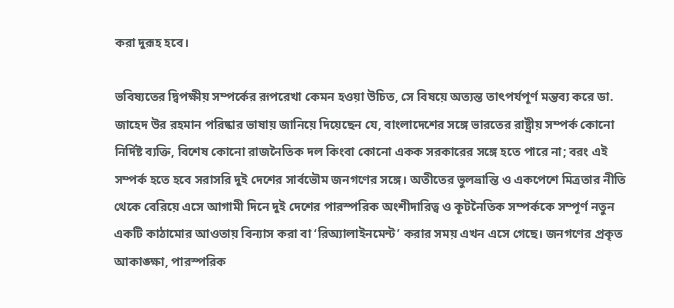করা দুরূহ হবে।

ভবিষ্যতের দ্বিপক্ষীয় সম্পর্কের রূপরেখা কেমন হওয়া উচিত, সে বিষয়ে অত্যন্ত তাৎপর্যপূর্ণ মন্তব্য করে ডা. জাহেদ উর রহমান পরিষ্কার ভাষায় জানিয়ে দিয়েছেন যে, বাংলাদেশের সঙ্গে ভারতের রাষ্ট্রীয় সম্পর্ক কোনো নির্দিষ্ট ব্যক্তি, বিশেষ কোনো রাজনৈতিক দল কিংবা কোনো একক সরকারের সঙ্গে হতে পারে না; বরং এই সম্পর্ক হতে হবে সরাসরি দুই দেশের সার্বভৌম জনগণের সঙ্গে। অতীতের ভুলভ্রান্তি ও একপেশে মিত্রতার নীতি থেকে বেরিয়ে এসে আগামী দিনে দুই দেশের পারস্পরিক অংশীদারিত্ব ও কূটনৈতিক সম্পর্ককে সম্পূর্ণ নতুন একটি কাঠামোর আওতায় বিন্যাস করা বা ‘রিঅ্যালাইনমেন্ট’ করার সময় এখন এসে গেছে। জনগণের প্রকৃত আকাঙ্ক্ষা, পারস্পরিক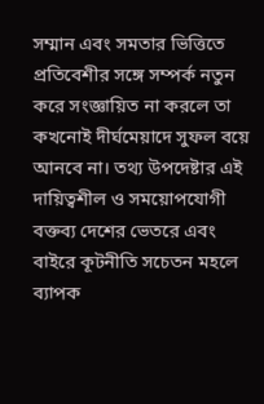সম্মান এবং সমতার ভিত্তিতে প্রতিবেশীর সঙ্গে সম্পর্ক নতুন করে সংজ্ঞায়িত না করলে তা কখনোই দীর্ঘমেয়াদে সুফল বয়ে আনবে না। তথ্য উপদেষ্টার এই দায়িত্বশীল ও সময়োপযোগী বক্তব্য দেশের ভেতরে এবং বাইরে কূটনীতি সচেতন মহলে ব্যাপক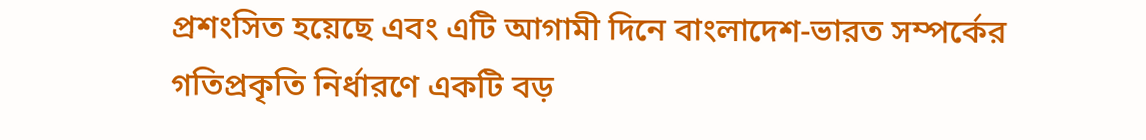প্রশংসিত হয়েছে এবং এটি আগামী দিনে বাংলাদেশ-ভারত সম্পর্কের গতিপ্রকৃতি নির্ধারণে একটি বড়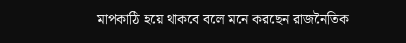মাপকাঠি হয়ে থাকবে বলে মনে করছেন রাজনৈতিক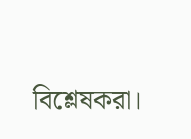বিশ্লেষকরা।